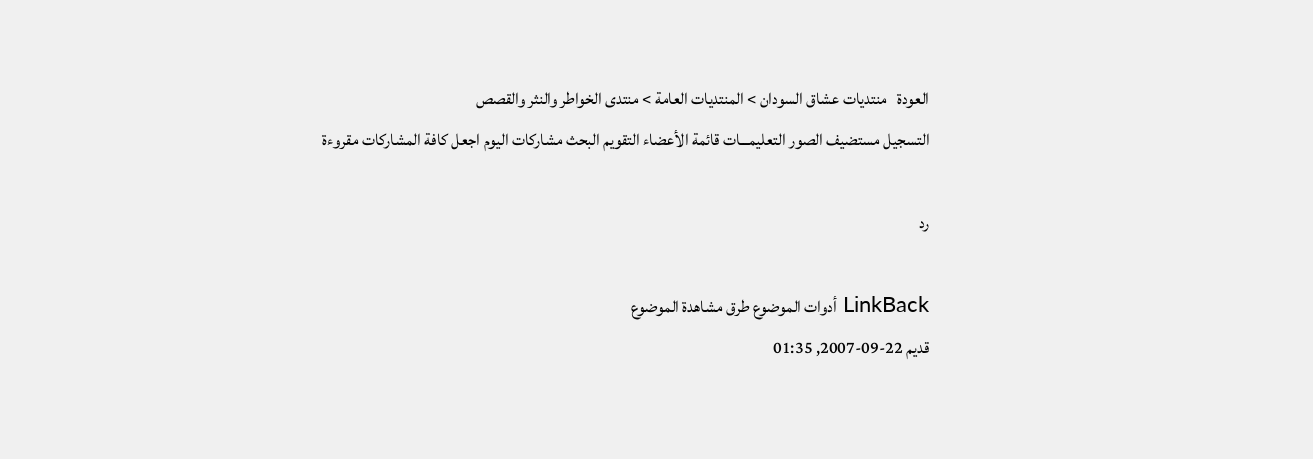العودة   منتديات عشاق السودان > المنتديات العامة > منتدى الخواطر والنثر والقصص
التسجيل مستضيف الصور التعليمـــات قائمة الأعضاء التقويم البحث مشاركات اليوم اجعل كافة المشاركات مقروءة

رد

LinkBack أدوات الموضوع طرق مشاهدة الموضوع
قديم 22-09-2007, 01:35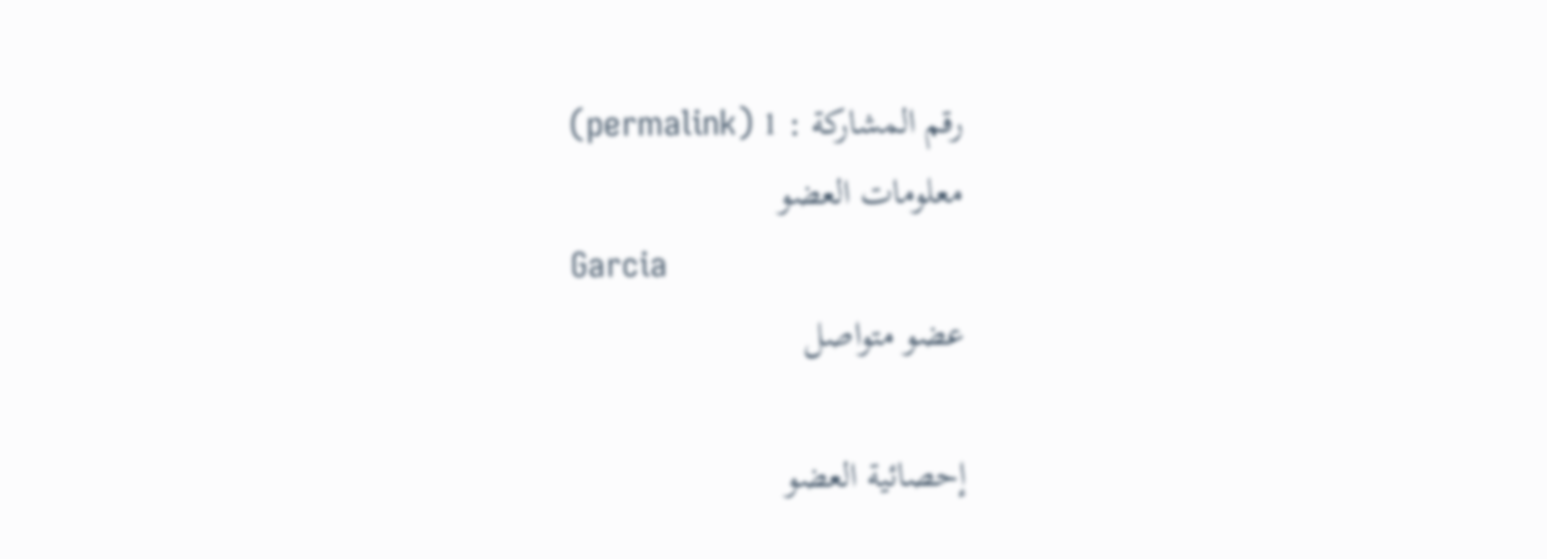رقم المشاركة : 1 (permalink)
معلومات العضو
Garcia
عضو متواصل

إحصائية العضو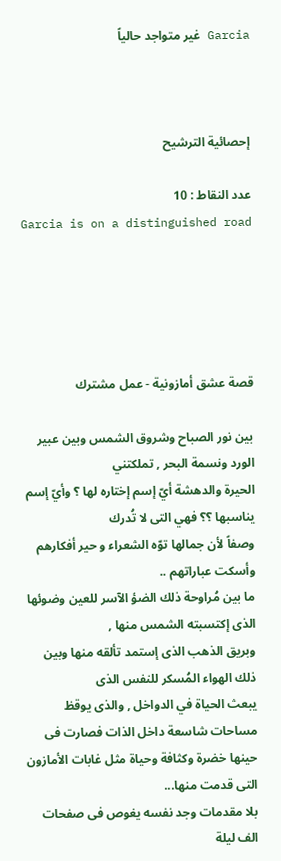Garcia غير متواجد حالياً



إحصائية الترشيح

عدد النقاط : 10
Garcia is on a distinguished road





قصة عشق أمازونية - عمل مشترك

بين نور الصباح وشروق الشمس وبين عبير الورد ونسمة البحر , تملكتني
الحيرة والدهشة أيّ إسم إختاره لها ؟ وأيّ إسم يناسبها ؟؟ فهي التى لا تُدرك
وصفاً لأن جمالها توّه الشعراء و حير أفكارهم وأسكت عباراتهم ..
ما بين مُراوحة ذلك الضؤ الآسر للعين وضوئها الذى إكتسبته الشمس منها ,
وبريق الذهب الذى إستمد تألقه منها وبين ذلك الهواء المُسكر للنفس الذى
يبعث الحياة في الدواخل , والذى يوقظ مساحات شاسعة داخل الذات فصارت فى
حينها خضرة وكثافة وحياة مثل غابات الأمازون التى قدمت منها...
بلا مقدمات وجد نفسه يغوص فى صفحات الف ليلة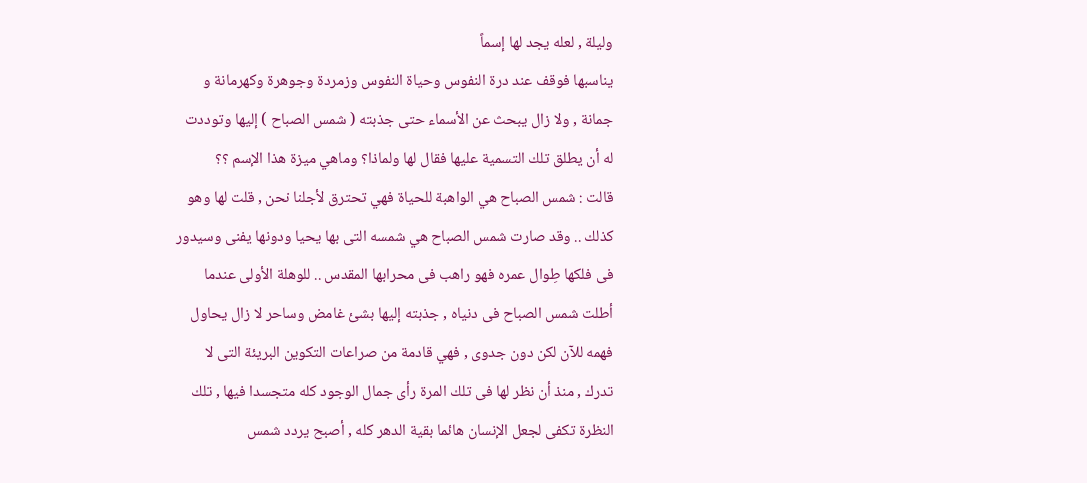وليلة , لعله يجد لها إسماً
يناسبها فوقف عند درة النفوس وحياة النفوس وزمردة وجوهرة وكهرمانة و
جمانة , ولا زال يبحث عن الأسماء حتى جذبته ( شمس الصباح ) إليها وتوددت
له أن يطلق تلك التسمية عليها فقال لها ولماذا؟ وماهي ميزة هذا الإسم ؟؟
قالت : شمس الصباح هي الواهبة للحياة فهي تحترق لأجلنا نحن , قلت لها وهو
كذلك .. وقد صارت شمس الصباح هي شمسه التى بها يحيا ودونها يفنى وسيدور
فى فلكها طِوال عمره فهو راهب فى محرابها المقدس .. للوهلة الأولى عندما
أطلت شمس الصباح فى دنياه , جذبته إليها بشئ غامض وساحر لا زال يحاول
فهمه للآن لكن دون جدوى , فهي قادمة من صراعات التكوين البريئة التى لا
تدرك , منذ أن نظر لها فى تلك المرة رأى جمال الوجود كله متجسدا فيها , تلك
النظرة تكفى لجعل الإنسان هائما بقية الدهر كله , أصبح يردد شمس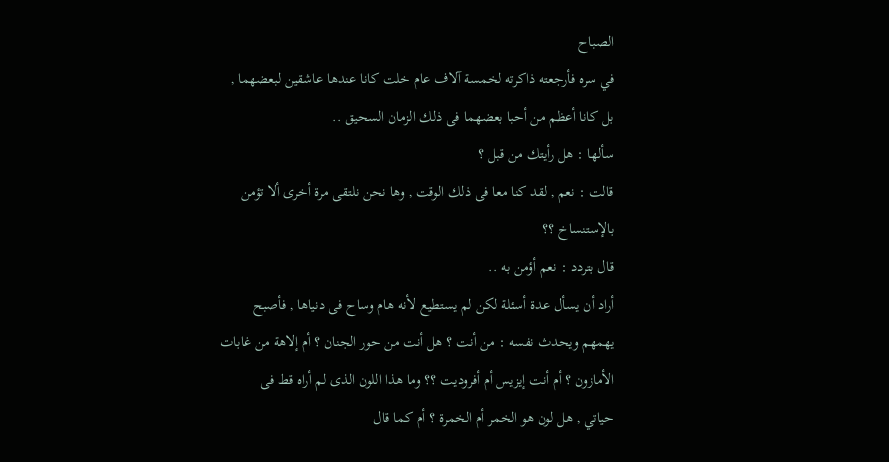الصباح
في سره فأرجعته ذاكرته لخمسة آلاف عام خلت كانا عندها عاشقين لبعضهما ,
بل كانا أعظم من أحبا بعضهما فى ذلك الزمان السحيق ..
سألها : هل رأيتك من قبل ؟
قالت : نعم , لقد كنا معا فى ذلك الوقت , وها نحن نلتقى مرة أخرى ألا تؤمن
بالإستنساخ ؟؟
قال بتردد : نعم أؤمن به ..
أراد أن يسأل عدة أسئلة لكن لم يستطيع لأنه هام وساح فى دنياها , فأصبح
يهمهم ويحدث نفسه : من أنت ؟ هل أنت من حور الجنان ؟ أم إلاهة من غابات
الأمازون ؟ أم أنت إيزيس أم أفروديت ؟؟ وما هذا اللون الذى لم أراه قط فى
حياتي , هل لون هو الخمر أم الخمرة ؟ أم كما قال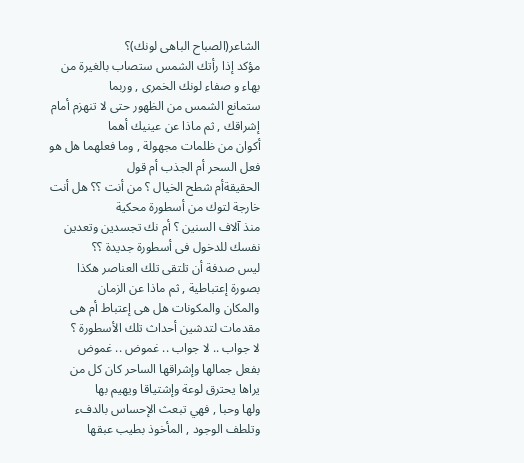الشاعر(الصباح الباهى لونك)؟
مؤكد إذا رأتك الشمس ستصاب بالغيرة من بهاء و صفاء لونك الخمرى , وربما
ستمانع الشمس من الظهور حتى لا تنهزم أمام إشراقك , ثم ماذا عن عينيك أهما
أكوان من ظلمات مجهولة , وما فعلهما هل هو فعل السحر أم الجذب أم قول
الحقيقةأم شطح الخيال ؟ من أنت ؟؟ هل أنت خارجة لتوك من أسطورة محكية
منذ آلاف السنين ؟ أم نك تجسدين وتعدين نفسك للدخول فى أسطورة جديدة ؟؟
ليس صدفة أن تلتقى تلك العناصر هكذا بصورة إعتباطية , ثم ماذا عن الزمان
والمكان والمكونات هل هى إعتباط أم هى مقدمات لتدشين أحداث تلك الأسطورة ؟
لا جواب .. لا جواب .. غموض .. غموض
بفعل جمالها وإشراقها الساحر كان كل من يراها يحترق لوعة وإشتياقا ويهيم بها
ولها وحبا , فهي تبعث الإحساس بالدفء وتلطف الوجود , المأخوذ بطيب عبقها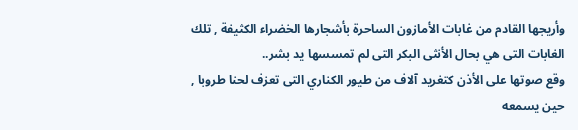وأريجها القادم من غابات الأمازون الساحرة بأشجارها الخضراء الكثيفة , تلك
الغابات التى هي بحال الأنثى البكر التى لم تمسسها يد بشر..
وقع صوتها على الأذن كتغريد آلاف من طيور الكناري التى تعزف لحنا طروبا ,
حين يسمعه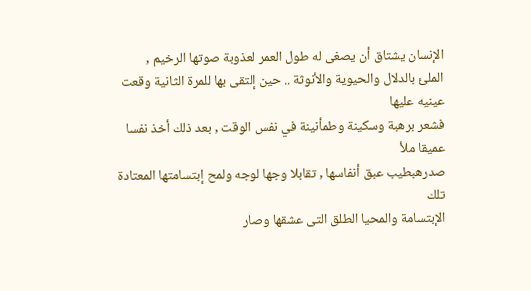الإنسان يشتاق أن يصغى له طول العمر لعذوبة صوتها الرخيم ,
الملئ بالدلال والحيوية والأنوثة .. حين إلتقى بها للمرة الثانية وقعت عينيه عليها
فشعر برهبة وسكينة وطمأنينة في نفس الوقت , بعد ذلك أخذ نفسا عميقا ملأ
صدرهبطيب عبق أنفاسها , تقابلا وجها لوجه ولمح إبتسامتها المعتادة تلك
الإبتسامة والمحيا الطلق التى عشقها وصار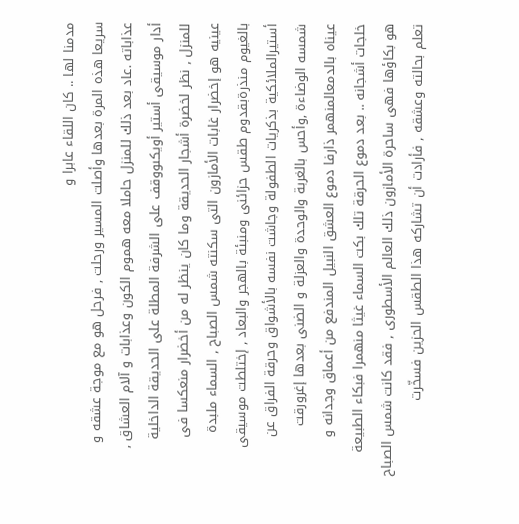مدمنا لها .. كان اللقاء عابرا و
سريعا هذه المرة بعدها وأصلت المسير ورحلت , فرحل هو مع موجة عشقه و
عذاباته .عاد بعد ذلك للمنزل حاملا معه هموم الكون وعذابات و آلام العشاق ,
أدار موسيقى أستير أويكىووقف على الشرفة المطلة على الحديقة الداخلية
للمنزل , نظر لخضرة أشجار الحديقة وما كان ينظر له من أخضرار منعكسا فى
عينيه هو إخضرار غابات الأمازون التى سكنته شمس الصباح , السماء ملبدة
بالغيوم منذرةبقدوم طقس حزائنى ومنبئة بالهجر والبعاد , إختلطت موسيقى
أستيرالملائكية بذكريات الطفولة وجاشت نفسه بالأشواق وحرقة الفراق عن
شمسه الوضاءة ,وأحس بالغربة والوحدة والعزلة و الضنى بعدها إغرورقت
عيناه بالدمعالمنهمر ذارفا دموع العشق النبيل المندفع من أعماق وجدانه و
خلجات أشجانه .. بعد دموع الحرقة تلك بكت السماء غيثا منهمرا فبكاء الطبيعة
هو بكاؤها فهى ساحرة الأمازون ذلك العالم الأسطورى , فقد كانت شمس الصباح
تعلم بحالته وعشقه , فأرادت أن تشاركه هذا الطقس الحزين فسخّرت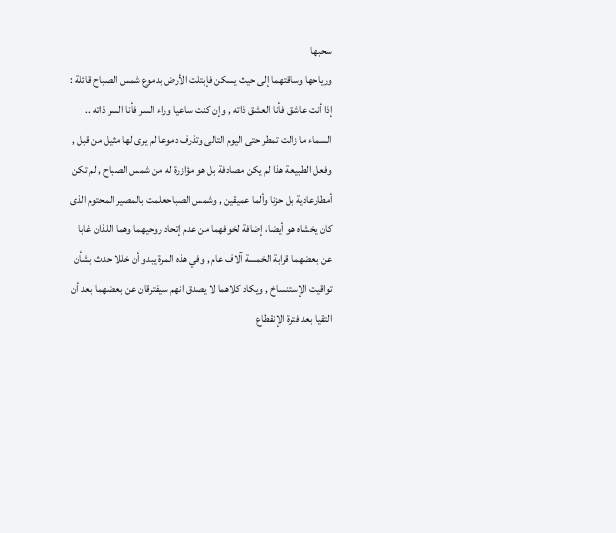سحبها
ورياحها وساقتهما إلى حيث يسكن فإبتلت الأرض بدموع شمس الصباح قائلة :
إذا أنت عاشق فأنا العشق ذاته , وإن كنت ساعيا وراء السر فأنا السر ذاته ..
السماء ما زالت تمطر حتى اليوم التالى وتذرف دموعا لم يرى لها مثيل من قبل ,
وفعل الطبيعة هذا لم يكن مصادفة بل هو مؤازرة له من شمس الصباح , لم تكن
أمطارعادية بل حزنا وألما عميقين , وشمس الصباحعلمت بالمصير المحتوم الذى
كان يخشاه هو أيضا، إضافة لخوفهما من عدم إتحاد روحيهما وهما اللذان غابا
عن بعضهما قرابة الخمسة آلاف عام , وفي هذه المرة يبدو أن خللا حدث بشأن
تواقيت الإستنساخ , ويكاد كلاهما لا يصدق انهم سيفترقان عن بعضهما بعد أن
التقيا بعد فترة الإنقطاع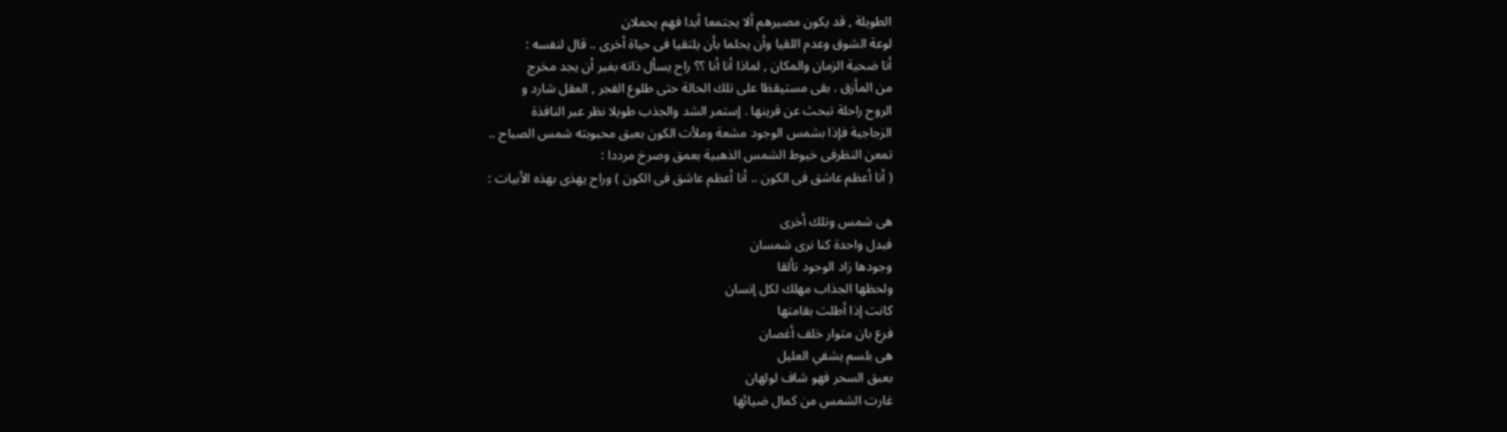الطويلة , قد يكون مصيرهم ألا يجتمعا أبدا فهم يحملان
لوعة الشوق وعدم اللقيا وأن يحلما بأن يلتقيا فى حياة أخرى .. قال لنفسه :
أنا ضحية الزمان والمكان , لماذا أنا أنا ؟؟ راح يسأل ذاته بغير أن يجد مخرج
من المأزق . بقى مستيقظا على تلك الحالة حتى طلوع الفجر , العقل شارد و
الروح راحلة تبحث عن قرينها . إستمر الشد والجذب طويلا نظر عبر النافذة
الزجاجية فإذا بشمس الوجود مشعة وملأت الكون بعبق محبوبته شمس الصباح ..
تمعن النظرفى خيوط الشمس الذهبية بعمق وصرخ مرددا :
( أنا أعظم عاشق فى الكون .. أنا أعظم عاشق فى الكون ) وراح يهذى بهذه الأبيات :

هى شمس وتلك أخرى
فبدل واحدة كنا نرى شمسان
وجودها زاد الوجود تألقا
ولحظها الجذاب مهلك لكل إنسان
كانت إذا أطلت بقامتها
فرع بان متوار خلف أغصان
هى بلسم يشفي العليل
بعبق السحر فهو شاف لولهان
غارت الشمس من كمال ضيائها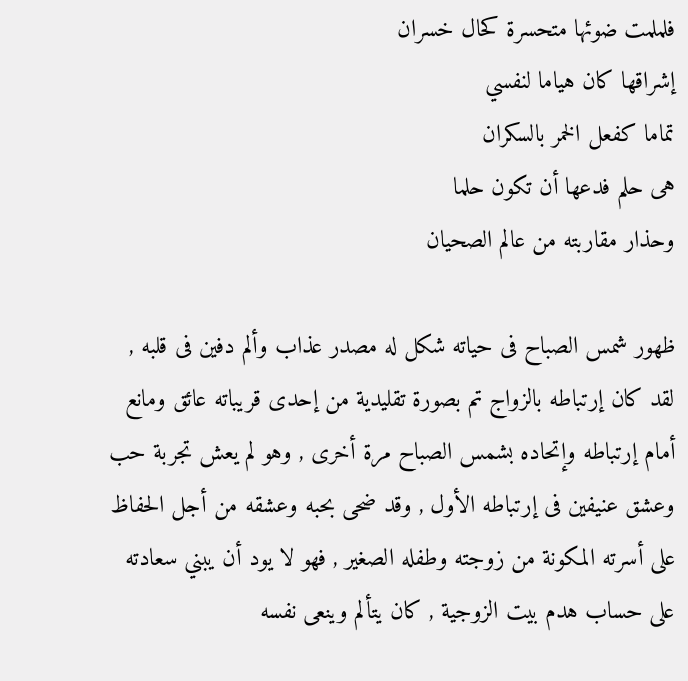فلملمت ضوئها متحسرة كحال خسران
إشراقها كان هياما لنفسي
تماما كفعل الخمر بالسكران
هى حلم فدعها أن تكون حلما
وحذار مقاربته من عالم الصحيان

ظهور شمس الصباح فى حياته شكل له مصدر عذاب وألم دفين فى قلبه ,
لقد كان إرتباطه بالزواج تم بصورة تقليدية من إحدى قريباته عائق ومانع
أمام إرتباطه وإتحاده بشمس الصباح مرة أخرى , وهو لم يعش تجربة حب
وعشق عنيفين فى إرتباطه الأول , وقد ضحى بحبه وعشقه من أجل الحفاظ
على أسرته المكونة من زوجته وطفله الصغير , فهو لا يود أن يبني سعادته
على حساب هدم بيت الزوجية , كان يتألم وينعى نفسه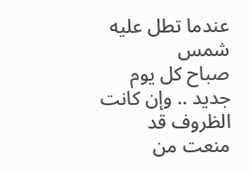عندما تطل عليه شمس
صباح كل يوم جديد .. وإن كانت الظروف قد منعت من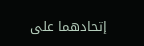إتحادهما على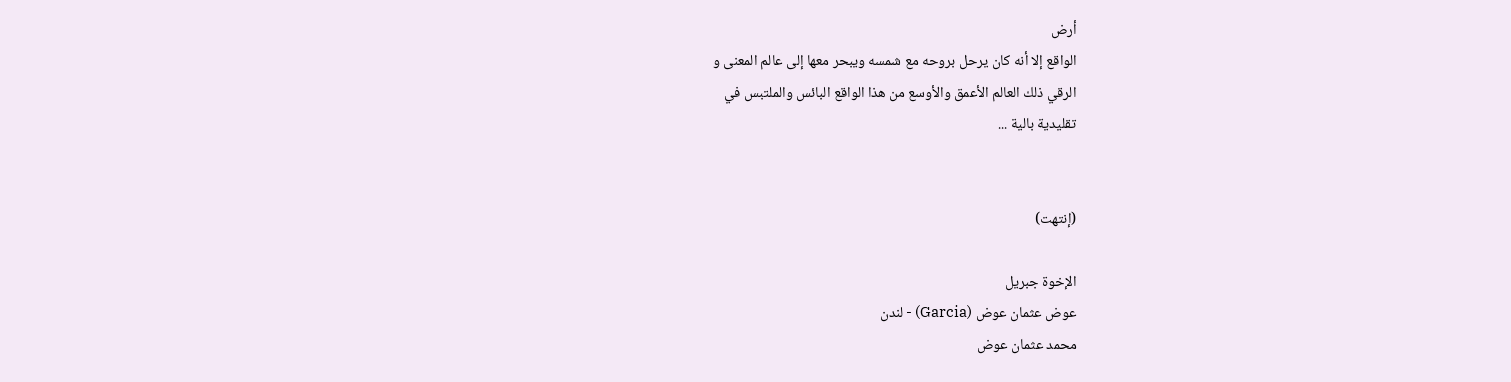أرض
الواقع إلا أنه كان يرحل بروحه مع شمسه ويبحر معها إلى عالم المعنى و
الرقي ذلك العالم الأعمق والأوسع من هذا الواقع البائس والملتبس في
تقليدية بالية ...


(إنتهت)

الإخوة جبريل
عوض عثمان عوض (Garcia) - لندن
محمد عثمان عوض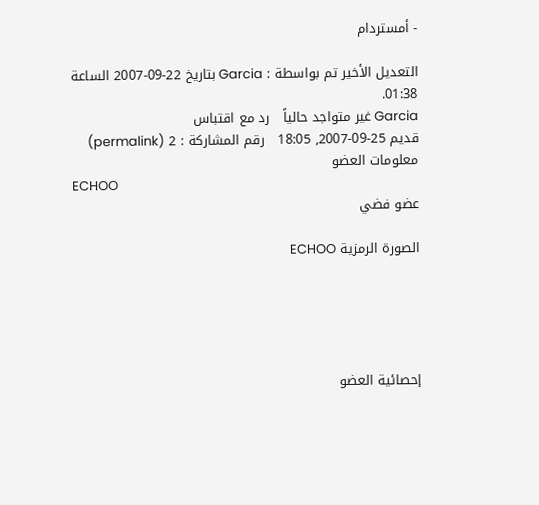- أمستردام

التعديل الأخير تم بواسطة : Garcia بتاريخ 22-09-2007 الساعة 01:38.
Garcia غير متواجد حالياً   رد مع اقتباس
قديم 25-09-2007, 18:05   رقم المشاركة : 2 (permalink)
معلومات العضو
ECHOO
عضو فضي

الصورة الرمزية ECHOO





إحصائية العضو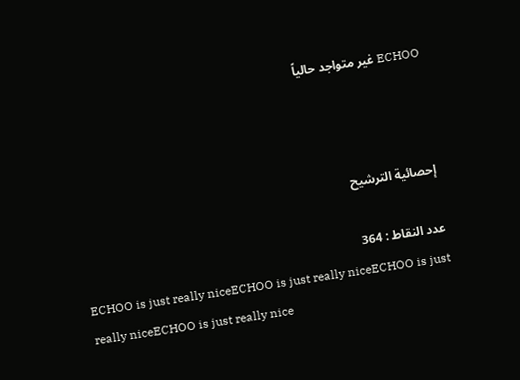ECHOO غير متواجد حالياً



إحصائية الترشيح

عدد النقاط : 364
ECHOO is just really niceECHOO is just really niceECHOO is just really niceECHOO is just really nice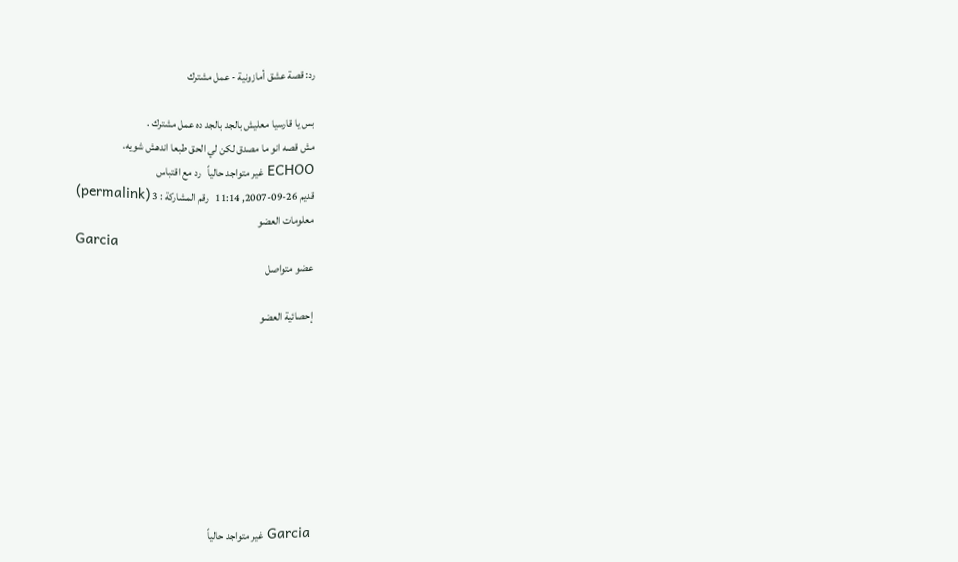رد: قصة عشق أمازونية - عمل مشترك

بس يا قارسيا معليش بالجد بالجد ده عمل مشترك .
مش قصه انو ما مصدق لكن لي الحق طبعا اندهش شويه.
ECHOO غير متواجد حالياً   رد مع اقتباس
قديم 26-09-2007, 11:14   رقم المشاركة : 3 (permalink)
معلومات العضو
Garcia
عضو متواصل

إحصائية العضو








Garcia غير متواجد حالياً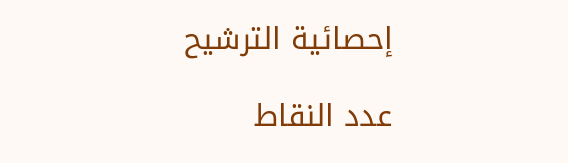إحصائية الترشيح

عدد النقاط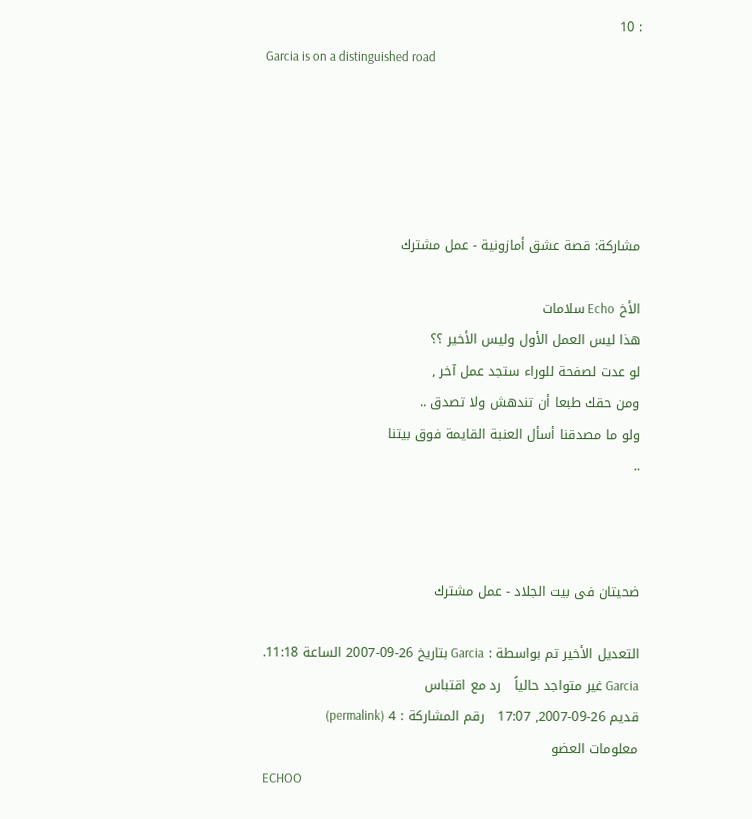: 10
Garcia is on a distinguished road





مشاركة: قصة عشق أمازونية - عمل مشترك

الأخ Echo سلامات
هذا ليس العمل الأول وليس الأخير ؟؟
لو عدت لصفحة للوراء ستجد عمل آخر ,
ومن حقك طبعا أن تندهش ولا تصدق ..
ولو ما مصدقنا أسأل العنبة القايمة فوق بيتنا
..



ضحيتان فى بيت الجلاد - عمل مشترك

التعديل الأخير تم بواسطة : Garcia بتاريخ 26-09-2007 الساعة 11:18.
Garcia غير متواجد حالياً   رد مع اقتباس
قديم 26-09-2007, 17:07   رقم المشاركة : 4 (permalink)
معلومات العضو
ECHOO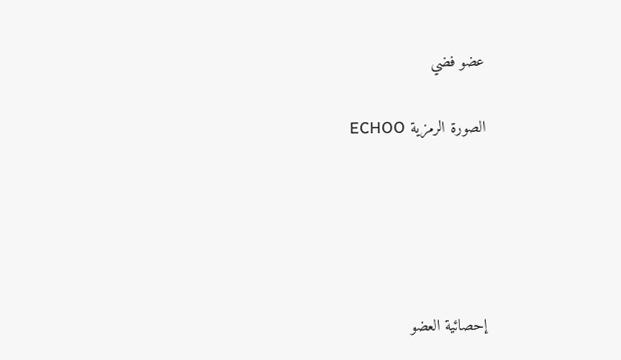عضو فضي

الصورة الرمزية ECHOO





إحصائية العضو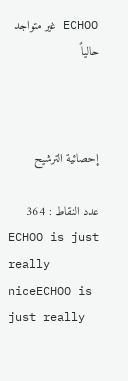ECHOO غير متواجد حالياً



إحصائية الترشيح

عدد النقاط : 364
ECHOO is just really niceECHOO is just really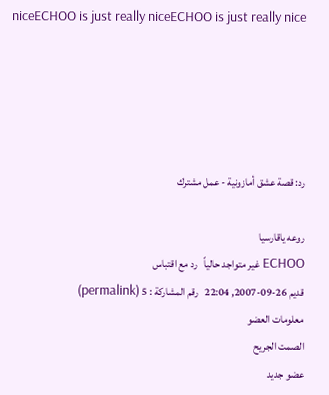niceECHOO is just really niceECHOO is just really nice





رد: قصة عشق أمازونية - عمل مشترك

روعه ياقارسيا
ECHOO غير متواجد حالياً   رد مع اقتباس
قديم 26-09-2007, 22:04   رقم المشاركة : 5 (permalink)
معلومات العضو
الصمت الجريح
عضو جديد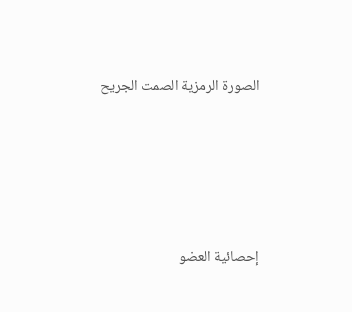الصورة الرمزية الصمت الجريح





إحصائية العضو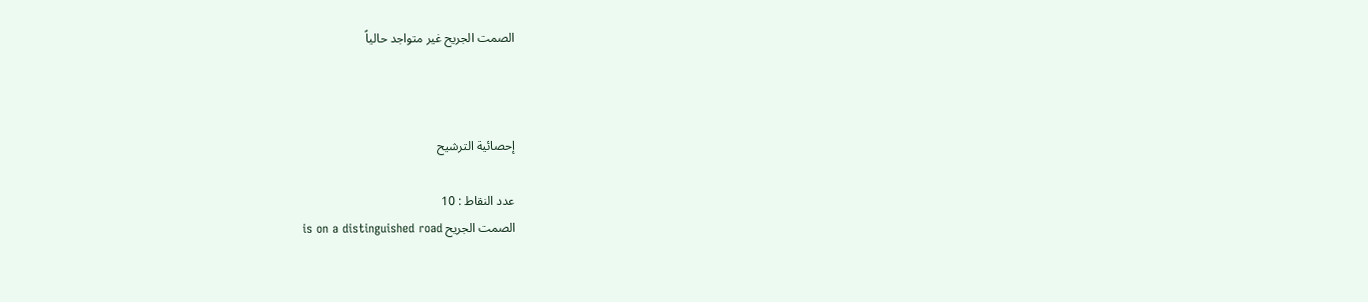الصمت الجريح غير متواجد حالياً



إحصائية الترشيح

عدد النقاط : 10
الصمت الجريح is on a distinguished road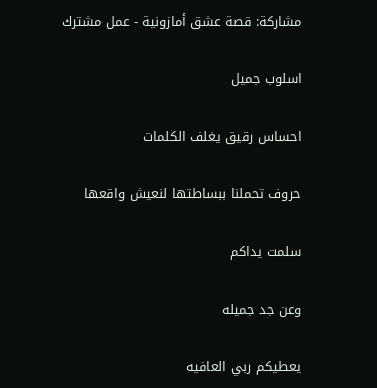مشاركة: قصة عشق أمازونية - عمل مشترك

اسلوب جميل

احساس رقيق يغلف الكلمات

حروف تحملنا ببساطتها لنعيش واقعها

سلمت يداكم

وعن جد جميله

يعطيكم ربي العافيه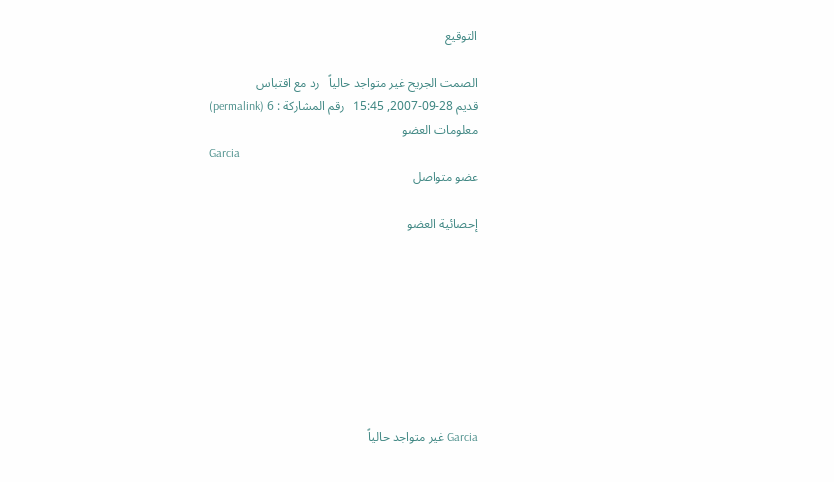التوقيع

الصمت الجريح غير متواجد حالياً   رد مع اقتباس
قديم 28-09-2007, 15:45   رقم المشاركة : 6 (permalink)
معلومات العضو
Garcia
عضو متواصل

إحصائية العضو








Garcia غير متواجد حالياً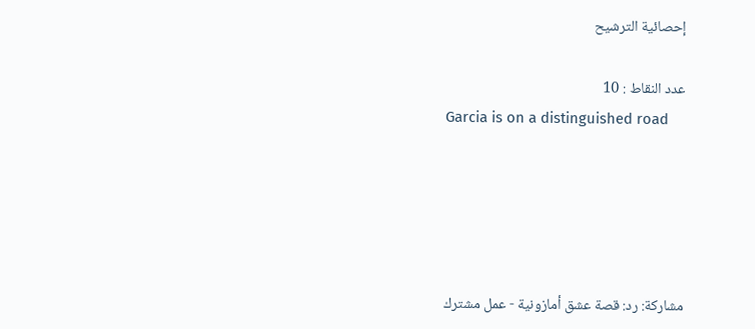إحصائية الترشيح

عدد النقاط : 10
Garcia is on a distinguished road





مشاركة: رد: قصة عشق أمازونية - عمل مشترك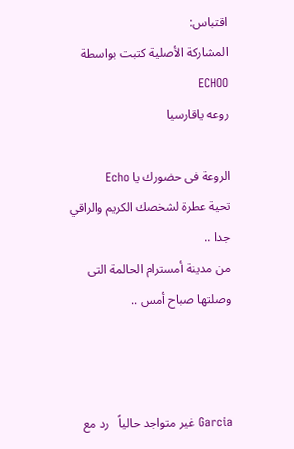اقتباس:
المشاركة الأصلية كتبت بواسطة ECHOO
روعه ياقارسيا

الروعة فى حضورك يا Echo
تحية عطرة لشخصك الكريم والراقي جدا ..
من مدينة أمسترام الحالمة التى وصلتها صباح أمس ..



Garcia غير متواجد حالياً   رد مع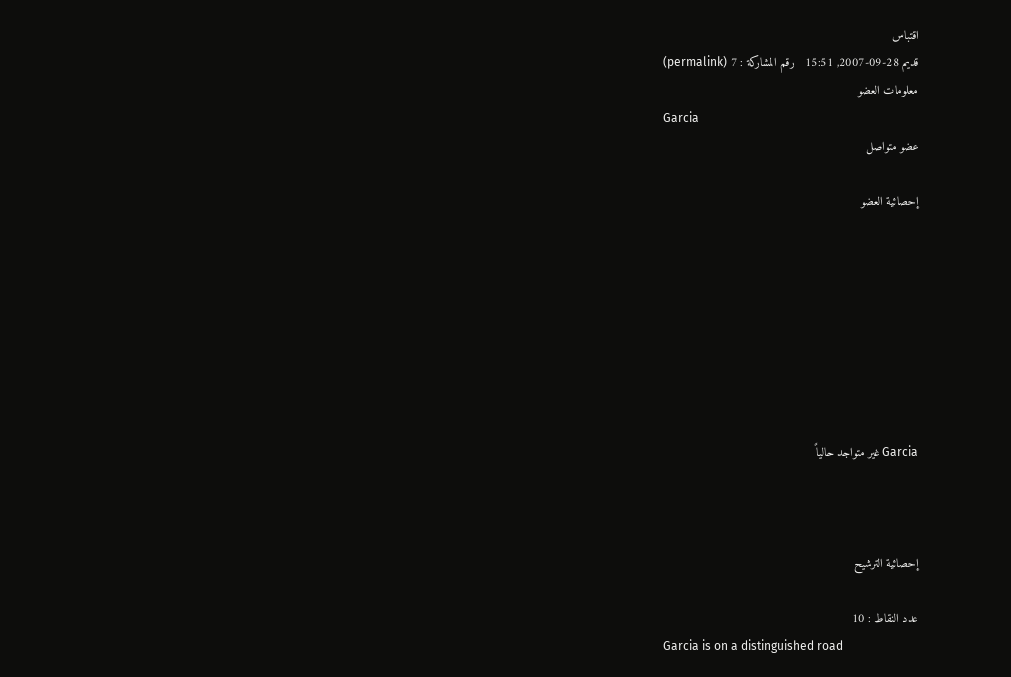اقتباس
قديم 28-09-2007, 15:51   رقم المشاركة : 7 (permalink)
معلومات العضو
Garcia
عضو متواصل

إحصائية العضو








Garcia غير متواجد حالياً



إحصائية الترشيح

عدد النقاط : 10
Garcia is on a distinguished road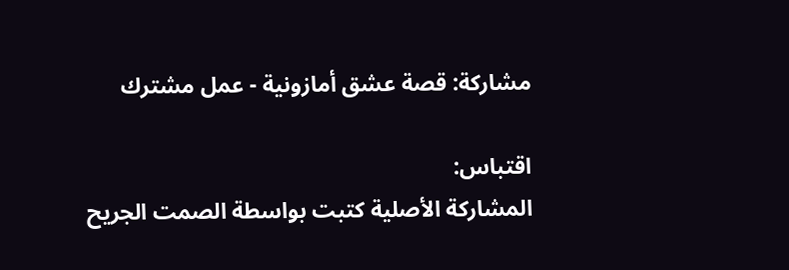مشاركة: قصة عشق أمازونية - عمل مشترك

اقتباس:
المشاركة الأصلية كتبت بواسطة الصمت الجريح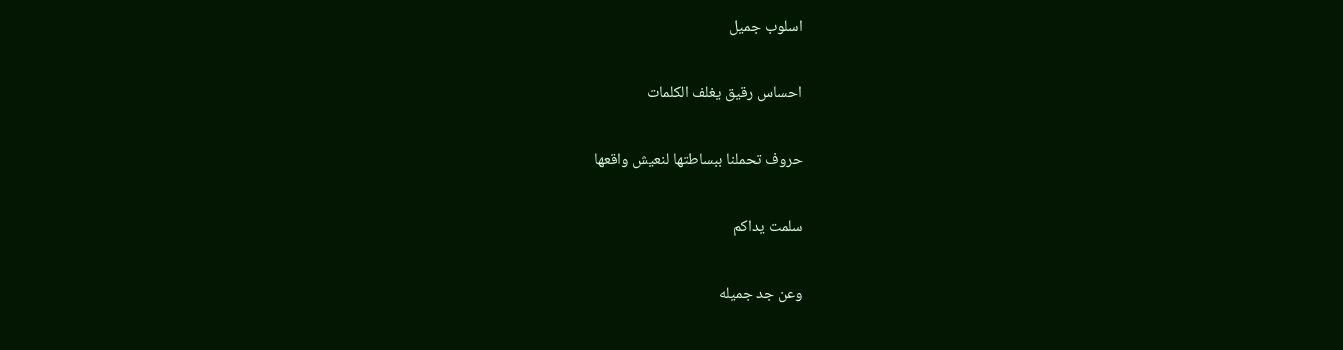اسلوب جميل

احساس رقيق يغلف الكلمات

حروف تحملنا ببساطتها لنعيش واقعها

سلمت يداكم

وعن جد جميله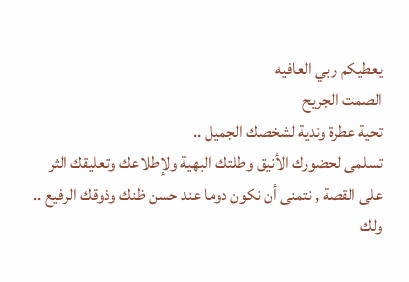يعطيكم ربي العافيه
الصمت الجريح
تحية عطرة وندية لشخصك الجميل ..
تسلمى لحضورك الأنيق وطلتك البهية ولإطلاعك وتعليقك الثر
على القصة , نتمنى أن نكون دوما عند حسن ظنك وذوقك الرفيع ..
ولك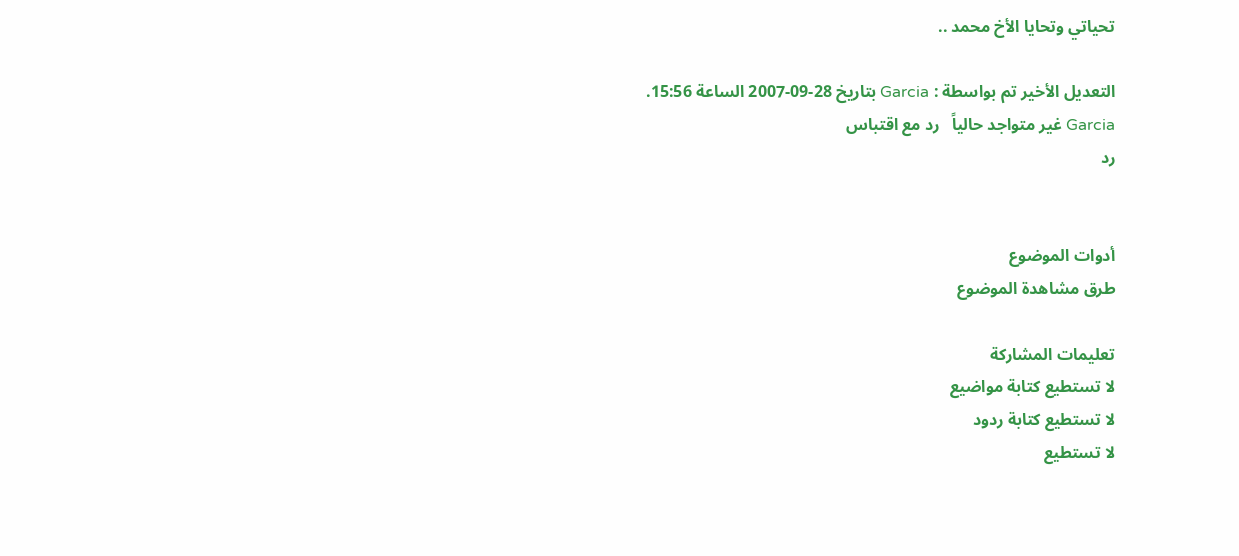تحياتي وتحايا الأخ محمد ..

التعديل الأخير تم بواسطة : Garcia بتاريخ 28-09-2007 الساعة 15:56.
Garcia غير متواجد حالياً   رد مع اقتباس
رد


أدوات الموضوع
طرق مشاهدة الموضوع

تعليمات المشاركة
لا تستطيع كتابة مواضيع
لا تستطيع كتابة ردود
لا تستطيع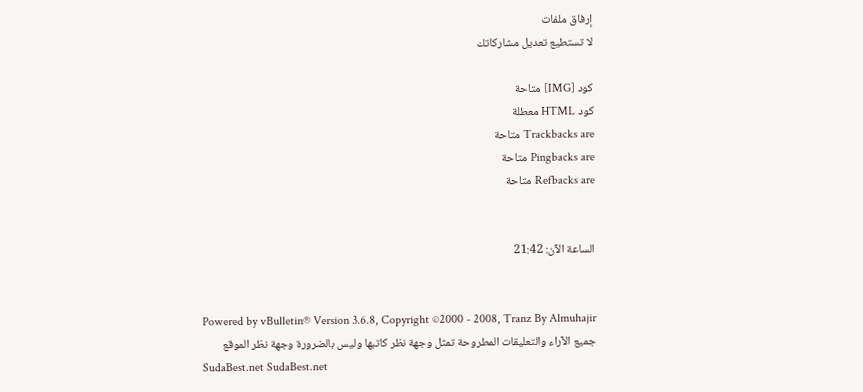إرفاق ملفات
لا تستطيع تعديل مشاركاتك

كود [IMG] متاحة
كود HTML معطلة
Trackbacks are متاحة
Pingbacks are متاحة
Refbacks are متاحة


الساعة الآن: 21:42


Powered by vBulletin® Version 3.6.8, Copyright ©2000 - 2008, Tranz By Almuhajir
جميع الآراء والتعليقات المطروحة تمثل وجهة نظر كاتبها وليس بالضرورة وجهة نظر الموقع
SudaBest.net SudaBest.net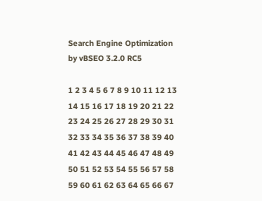Search Engine Optimization by vBSEO 3.2.0 RC5

1 2 3 4 5 6 7 8 9 10 11 12 13 14 15 16 17 18 19 20 21 22 23 24 25 26 27 28 29 30 31 32 33 34 35 36 37 38 39 40 41 42 43 44 45 46 47 48 49 50 51 52 53 54 55 56 57 58 59 60 61 62 63 64 65 66 67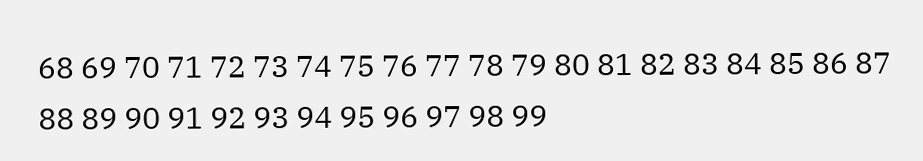68 69 70 71 72 73 74 75 76 77 78 79 80 81 82 83 84 85 86 87 88 89 90 91 92 93 94 95 96 97 98 99